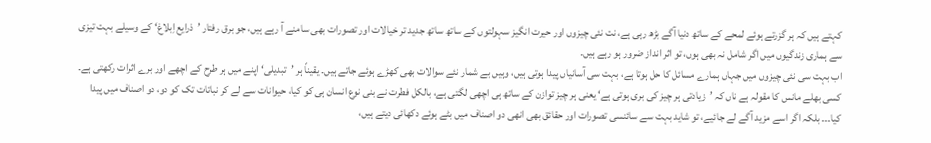کہتے ہیں کہ ہر گزرتے ہوئے لمحے کے ساتھ دنیا آگے بڑھ رہی ہے، نت نئی چیزوں اور حیرت انگیز سہولتوں کے ساتھ ساتھ جدید تر خیالات اور تصورات بھی سامنے آ رہے ہیں، جو برق رفتار ’ذرایع اِبلاغ‘ کے وسیلے بہت تیزی سے ہماری زندگیوں میں اگر شامل نہ بھی ہوں، تو اثر انداز ضرور ہو رہے ہیں۔
اب بہت سی نئی چیزوں میں جہاں ہمارے مسائل کا حل ہوتا ہے، بہت سی آسانیاں پیدا ہوتی ہیں، وہیں بے شمار نئے سوالات بھی کھڑے ہوئے جاتے ہیں۔ یقیناً ہر ’تبدیلی‘ اپنے میں ہر طرح کے اچھے اور برے اثرات رکھتی ہے۔
کسی بھلے مانس کا مقولہ ہے ناں کہ ’زیادتی ہر چیز کی بری ہوتی ہے‘ یعنی ہر چیز توازن کے ساتھ ہی اچھی لگتی ہے، بالکل فطرت نے بنی نوع انسان ہی کو کیا، حیوانات سے لے کر نباتات تک کو دو، دو اصناف میں پیدا کیا۔۔۔ بلکہ اگر اسے مزید آگے لے جائیے، تو شاید بہت سے سائنسی تصورات اور حقائق بھی انھی دو اصناف میں بٹے ہوئے دکھائی دیتے ہیں،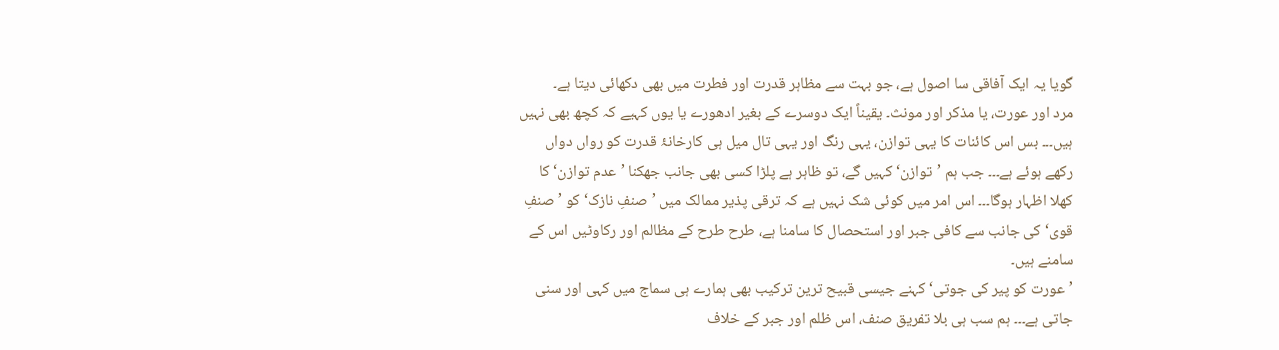گویا یہ ایک آفاقی سا اصول ہے، جو بہت سے مظاہر قدرت اور فطرت میں بھی دکھائی دیتا ہے۔
مرد اور عورت، یا مذکر اور مونث۔ یقیناً ایک دوسرے کے بغیر ادھورے یا یوں کہیے کہ کچھ بھی نہیں ہیں۔۔۔ بس اس کائنات کا یہی توازن، یہی رنگ اور یہی تال میل ہی کارخانۂ قدرت کو رواں دواں رکھے ہوئے ہے۔۔۔ جب ہم ’توازن‘ کہیں گے، تو ظاہر ہے پلڑا کسی بھی جانب جھکنا ’عدم توازن‘ کا کھلا اظہار ہوگا۔۔۔ اس امر میں کوئی شک نہیں ہے کہ ترقی پذیر ممالک میں ’صنفِ نازک‘ کو ’صنفِ قوی‘ کی جانب سے کافی جبر اور استحصال کا سامنا ہے، طرح طرح کے مظالم اور رکاوٹیں اس کے سامنے ہیں۔
’عورت کو پیر کی جوتی‘ کہنے جیسی قبیح ترین ترکیب بھی ہمارے ہی سماج میں کہی اور سنی جاتی ہے۔۔۔ ہم سب ہی بلا تفریق صنف، اس ظلم اور جبر کے خلاف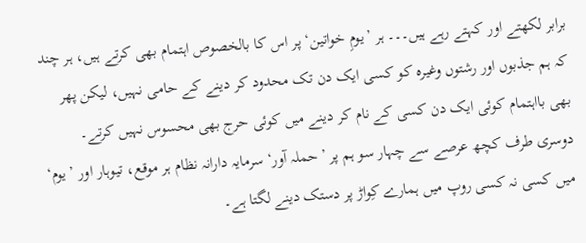برابر لکھتے اور کہتے رہے ہیں۔۔۔ ہر ’یومِ خواتین‘ پر اس کا بالخصوص اہتمام بھی کرتے ہیں، ہر چند کہ ہم جذبوں اور رشتوں وغیرہ کو کسی ایک دن تک محدود کر دینے کے حامی نہیں، لیکن پھر بھی بااہتمام کوئی ایک دن کسی کے نام کر دینے میں کوئی حرج بھی محسوس نہیں کرتے۔
دوسری طرف کچھ عرصے سے چہار سو ہم پر ’حملہ آور‘ سرمایہ دارانہ نظام ہر موقع، تیوہار اور ’یوم‘ میں کسی نہ کسی روپ میں ہمارے کِواڑ پر دستک دینے لگتا ہے۔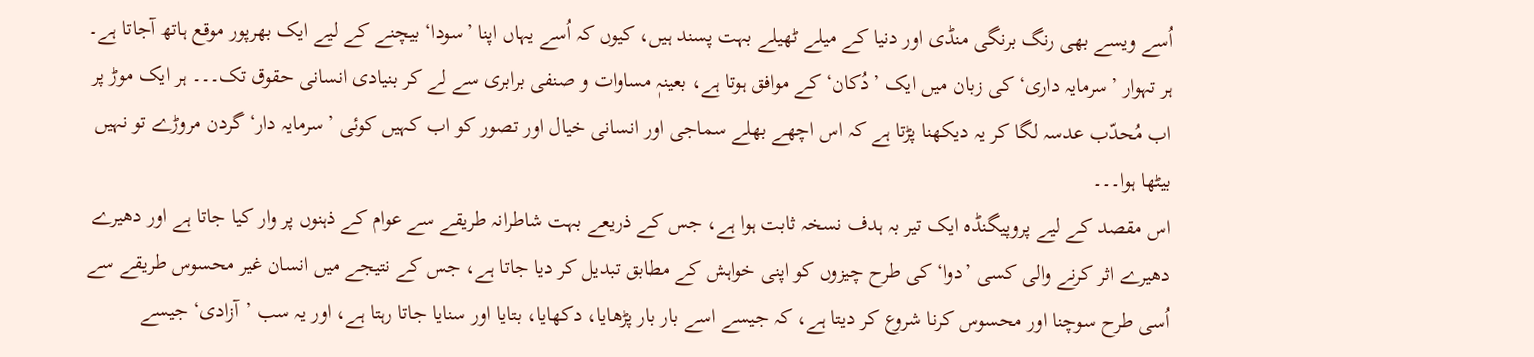اُسے ویسے بھی رنگ برنگی منڈی اور دنیا کے میلے ٹھیلے بہت پسند ہیں، کیوں کہ اُسے یہاں اپنا ’سودا‘ بیچنے کے لیے ایک بھرپور موقع ہاتھ آجاتا ہے۔
ہر تہوار ’سرمایہ داری‘ کی زبان میں ایک ’دُکان‘ کے موافق ہوتا ہے، بعینہٖ مساوات و صنفی برابری سے لے کر بنیادی انسانی حقوق تک۔۔۔ ہر ایک موڑ پر اب مُحدّب عدسہ لگا کر یہ دیکھنا پڑتا ہے کہ اس اچھے بھلے سماجی اور انسانی خیال اور تصور کو اب کہیں کوئی ’سرمایہ دار‘ گردن مروڑے تو نہیں بیٹھا ہوا۔۔۔
اس مقصد کے لیے پروپیگنڈہ ایک تیر بہ ہدف نسخہ ثابت ہوا ہے، جس کے ذریعے بہت شاطرانہ طریقے سے عوام کے ذہنوں پر وار کیا جاتا ہے اور دھیرے دھیرے اثر کرنے والی کسی ’دوا‘ کی طرح چیزوں کو اپنی خواہش کے مطابق تبدیل کر دیا جاتا ہے، جس کے نتیجے میں انسان غیر محسوس طریقے سے اُسی طرح سوچنا اور محسوس کرنا شروع کر دیتا ہے، کہ جیسے اسے بار بار پڑھایا، دکھایا، بتایا اور سنایا جاتا رہتا ہے، اور یہ سب ’آزادی‘ جیسے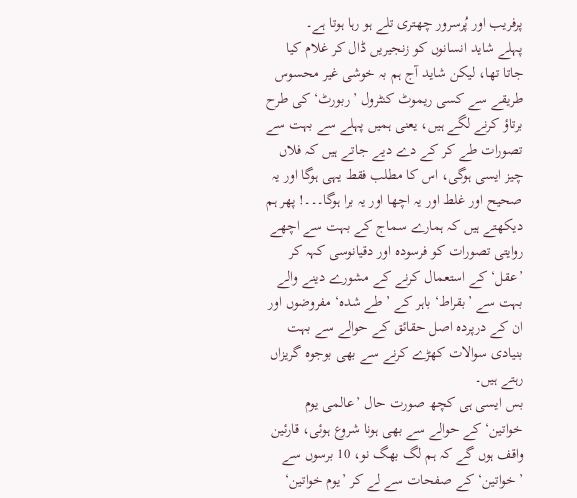پرفریب اور پُرسرور چھتری تلے ہو رہا ہوتا ہے۔
پہلے شاید انسانوں کو زنجیریں ڈال کر غلام کیا جاتا تھا، لیکن شاید آج ہم بہ خوشی غیر محسوس طریقے سے کسی ریموٹ کنٹرول ’ربورٹ‘ کی طرح برتاؤ کرنے لگے ہیں، یعنی ہمیں پہلے سے بہت سے تصورات طے کر کے دے دیے جاتے ہیں کہ فلاں چیز ایسی ہوگی، اس کا مطلب فقط یہی ہوگا اور یہ صحیح اور غلط اور یہ اچھا اور یہ برا ہوگا۔۔۔! پھر ہم دیکھتے ہیں کہ ہمارے سماج کے بہت سے اچھے روایتی تصورات کو فرسودہ اور دقیانوسی کہہ کر ’عقل‘ کے استعمال کرنے کے مشورے دینے والے بہت سے ’بقراط‘ باہر کے ’طے شدہ‘ مفروضوں اور ان کے درپردہ اصل حقائق کے حوالے سے بہت بنیادی سوالات کھڑے کرنے سے بھی بوجوہ گریزاں رہتے ہیں۔
بس ایسی ہی کچھ صورت حال ’عالمی یوم خواتین‘ کے حوالے سے بھی ہونا شروع ہوئی، قارئین واقف ہوں گے کہ ہم لگ بھگ نو، 10 برسوں سے ’خواتین‘ کے صفحات سے لے کر ’یوم خواتین‘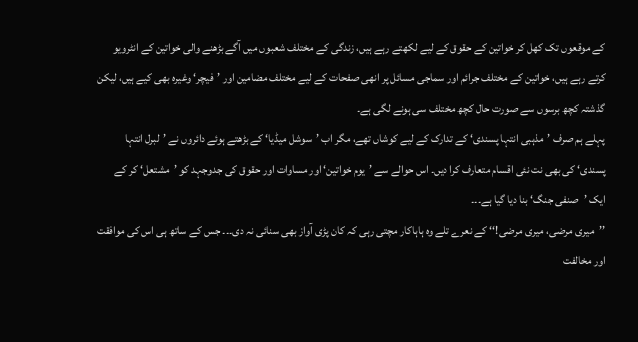کے موقعوں تک کھل کر خواتین کے حقوق کے لیے لکھتے رہے ہیں، زندگی کے مختلف شعبوں میں آگے بڑھنے والی خواتین کے انٹرویو کرتے رہے ہیں، خواتین کے مختلف جرائم اور سماجی مسائل پر انھی صفحات کے لیے مختلف مضامین اور ’فیچر‘ وغیرہ بھی کیے ہیں، لیکن گذشتہ کچھ برسوں سے صورت حال کچھ مختلف سی ہونے لگی ہے۔
پہلے ہم صرف ’مذہبی انتہا پسندی‘ کے تدارک کے لیے کوشاں تھے، مگر اب ’سوشل میڈیا‘ کے بڑھتے ہوئے دائروں نے ’لبرل انتہا پسندی‘ کی بھی نت نئی اقسام متعارف کرا دیں۔ اس حوالے سے ’یوم خواتین‘ اور مساوات اور حقوق کی جدوجہد کو ’مشتعل‘ کر کے ایک ’صنفی جنگ‘ بنا دیا گیا ہے۔۔۔
’’میری مرضی، میری مرضی!‘‘ کے نعرے تلے وہ ہاہاکار مچتی رہی کہ کان پڑی آواز بھی سنائی نہ دی۔۔۔ جس کے ساتھ ہی اس کی موافقت اور مخالفت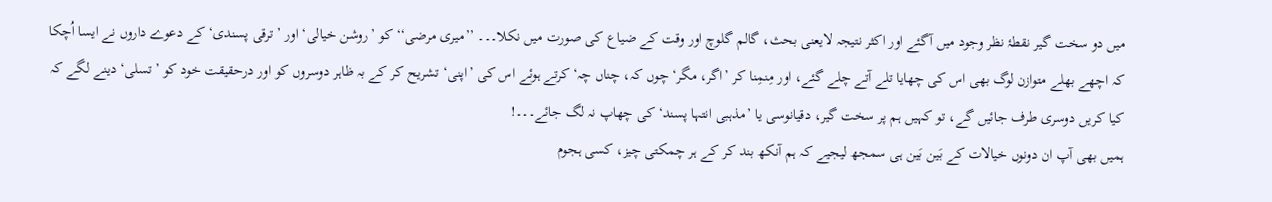میں دو سخت گیر نقطۂ نظر وجود میں آگئے اور اکثر نتیجہ لایعنی بحث، گالم گلوچ اور وقت کے ضیاع کی صورت میں نکلا۔۔۔ ’’میری مرضی‘‘ کو ’روشن خیالی‘ اور ’ترقی پسندی‘ کے دعوے داروں نے ایسا اُچکا کہ اچھے بھلے متوازن لوگ بھی اس کی چھایا تلے آتے چلے گئے، اور مِنمِنا کر ’اگر، مگر‘ چوں کہ، چناں چہ‘ کرتے ہوئے اس کی ’اپنی‘ تشریح کر کے بہ ظاہر دوسروں کو اور درحقیقت خود کو ’تسلی‘ دینے لگے کہ کیا کریں دوسری طرف جائیں گے، تو کہیں ہم پر سخت گیر، دقیانوسی یا ’مذہبی انتہا پسند‘ کی چھاپ نہ لگ جائے۔۔۔!
ہمیں بھی آپ ان دونوں خیالات کے بَین بَین ہی سمجھ لیجیے کہ ہم آنکھ بند کر کے ہر چمکتی چیز، کسی ہجوم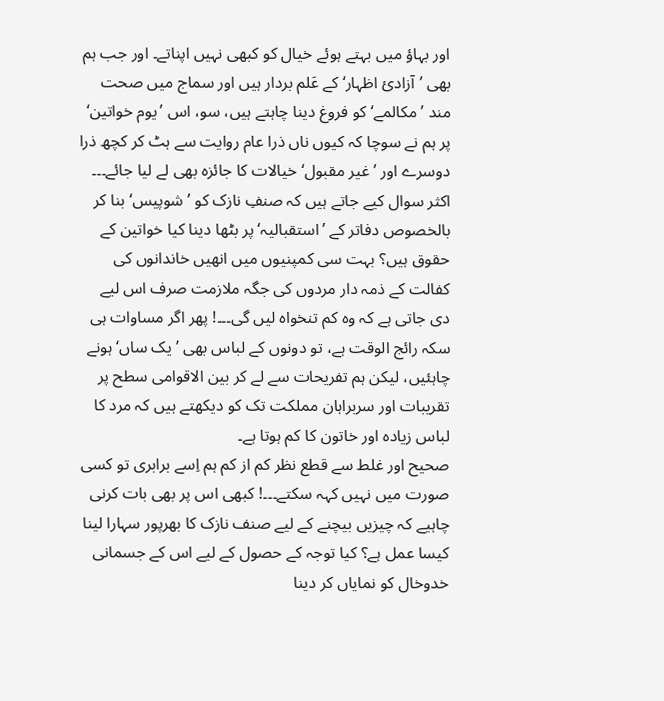اور بہاؤ میں بہتے ہوئے خیال کو کبھی نہیں اپناتے۔ اور جب ہم بھی ’آزادیٔ اظہار‘ کے عَلم بردار ہیں اور سماج میں صحت مند ’مکالمے‘ کو فروغ دینا چاہتے ہیں، سو، اس ’یوم خواتین‘ پر ہم نے سوچا کہ کیوں ناں ذرا عام روایت سے ہٹ کر کچھ ذرا دوسرے اور ’غیر مقبول‘ خیالات کا جائزہ بھی لے لیا جائے۔۔۔
اکثر سوال کیے جاتے ہیں کہ صنفِ نازک کو ’شوپیس‘ بنا کر بالخصوص دفاتر کے ’استقبالیہ‘ پر بٹھا دینا کیا خواتین کے حقوق ہیں؟ بہت سی کمپنیوں میں انھیں خاندانوں کی کفالت کے ذمہ دار مردوں کی جگہ ملازمت صرف اس لیے دی جاتی ہے کہ وہ کم تنخواہ لیں گی۔۔۔! پھر اگر مساوات ہی سکہ رائج الوقت ہے، تو دونوں کے لباس بھی ’یک ساں‘ ہونے چاہئیں، لیکن ہم تفریحات سے لے کر بین الاقوامی سطح پر تقریبات اور سربراہان مملکت تک کو دیکھتے ہیں کہ مرد کا لباس زیادہ اور خاتون کا کم ہوتا ہے۔
صحیح اور غلط سے قطع نظر کم از کم ہم اِسے برابری تو کسی صورت میں نہیں کہہ سکتے۔۔۔! کبھی اس پر بھی بات کرنی چاہیے کہ چیزیں بیچنے کے لیے صنف نازک کا بھرپور سہارا لینا کیسا عمل ہے؟ کیا توجہ کے حصول کے لیے اس کے جسمانی خدوخال کو نمایاں کر دینا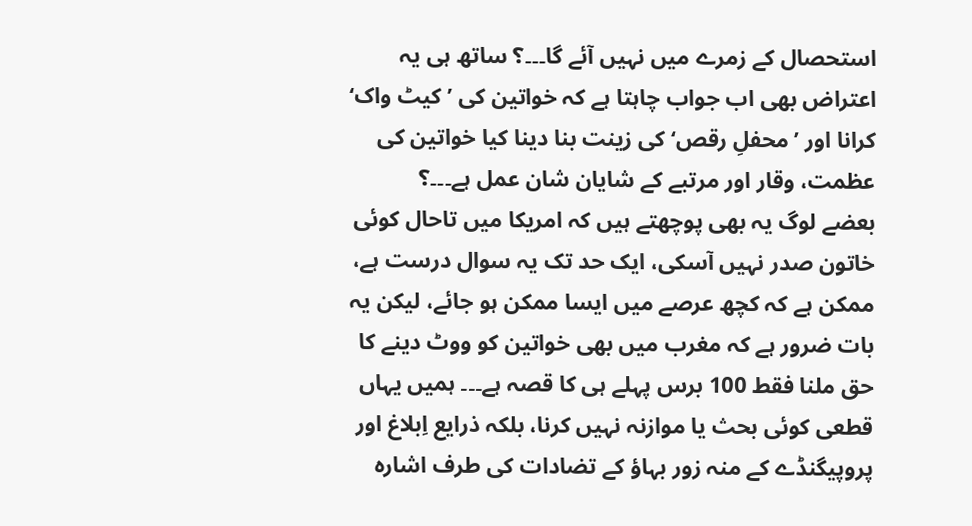استحصال کے زمرے میں نہیں آئے گا۔۔۔؟ ساتھ ہی یہ اعتراض بھی اب جواب چاہتا ہے کہ خواتین کی ’کیٹ واک‘ کرانا اور ’محفلِ رقص‘ کی زینت بنا دینا کیا خواتین کی عظمت، وقار اور مرتبے کے شایان شان عمل ہے۔۔۔؟
بعضے لوگ یہ بھی پوچھتے ہیں کہ امریکا میں تاحال کوئی خاتون صدر نہیں آسکی، ایک حد تک یہ سوال درست ہے، ممکن ہے کہ کچھ عرصے میں ایسا ممکن ہو جائے، لیکن یہ بات ضرور ہے کہ مغرب میں بھی خواتین کو ووٹ دینے کا حق ملنا فقط 100 برس پہلے ہی کا قصہ ہے۔۔۔ ہمیں یہاں قطعی کوئی بحث یا موازنہ نہیں کرنا، بلکہ ذرایع اِبلاغ اور پروپیگنڈے کے منہ زور بہاؤ کے تضادات کی طرف اشارہ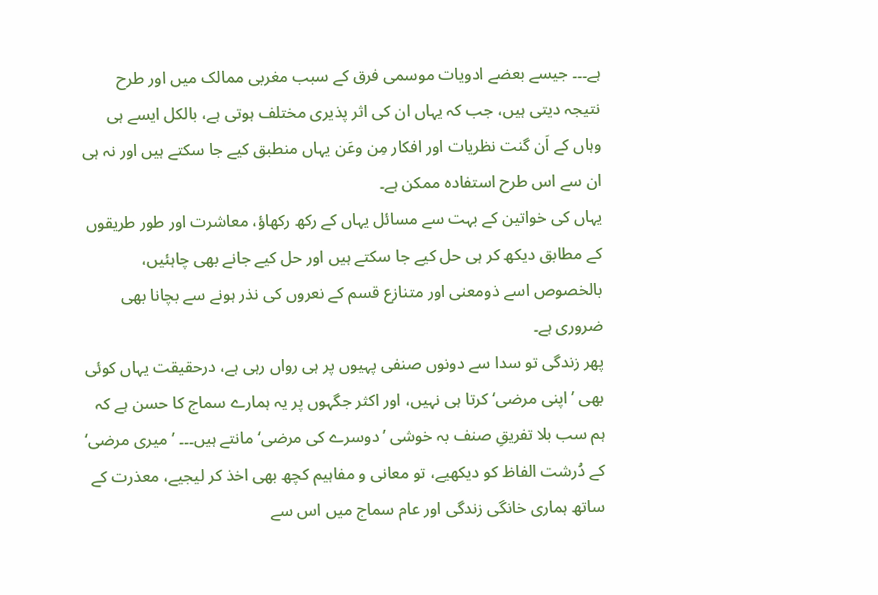ہے۔۔۔ جیسے بعضے ادویات موسمی فرق کے سبب مغربی ممالک میں اور طرح نتیجہ دیتی ہیں، جب کہ یہاں ان کی اثر پذیری مختلف ہوتی ہے، بالکل ایسے ہی وہاں کے اَن گنت نظریات اور افکار مِن وعَن یہاں منطبق کیے جا سکتے ہیں اور نہ ہی ان سے اس طرح استفادہ ممکن ہے۔
یہاں کی خواتین کے بہت سے مسائل یہاں کے رکھ رکھاؤ، معاشرت اور طور طریقوں کے مطابق دیکھ کر ہی حل کیے جا سکتے ہیں اور حل کیے جانے بھی چاہئیں، بالخصوص اسے ذومعنی اور متنازع قسم کے نعروں کی نذر ہونے سے بچانا بھی ضروری ہے۔
پھر زندگی تو سدا سے دونوں صنفی پہیوں پر ہی رواں رہی ہے، درحقیقت یہاں کوئی بھی ’اپنی مرضی‘ کرتا ہی نہیں، اور اکثر جگہوں پر یہ ہمارے سماج کا حسن ہے کہ ہم سب بلا تفریقِ صنف بہ خوشی ’دوسرے کی مرضی‘ مانتے ہیں۔۔۔ ’میری مرضی‘ کے دُرشت الفاظ کو دیکھیے، تو معانی و مفاہیم کچھ بھی اخذ کر لیجیے، معذرت کے ساتھ ہماری خانگی زندگی اور عام سماج میں اس سے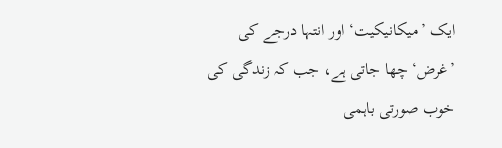ایک ’میکانیکیت‘ اور انتہا درجے کی ’غرض‘ چھا جاتی ہے، جب کہ زندگی کی خوب صورتی باہمی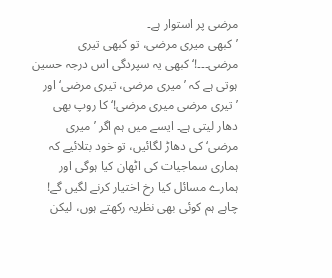مرضی پر استوار ہے۔
’کبھی میری مرضی، تو کبھی تیری مرضی۔۔۔!‘ کبھی یہ سپردگی اس درجہ حسین ہوتی ہے کہ ’میری مرضی، تیری مرضی‘ اور ’تیری مرضی میری مرضی!‘ کا روپ بھی دھار لیتی ہے۔ ایسے میں ہم اگر ’میری مرضی‘ کی دھاڑ لگائیں، تو خود بتلائیے کہ ہماری سماجیات کی اٹھان کیا ہوگی اور ہمارے مسائل کیا رخ اختیار کرنے لگیں گے!
چاہے ہم کوئی بھی نظریہ رکھتے ہوں، لیکن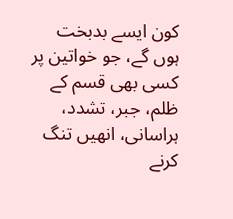کون ایسے بدبخت ہوں گے، جو خواتین پر کسی بھی قسم کے ظلم، جبر، تشدد، ہراسانی، انھیں تنگ کرنے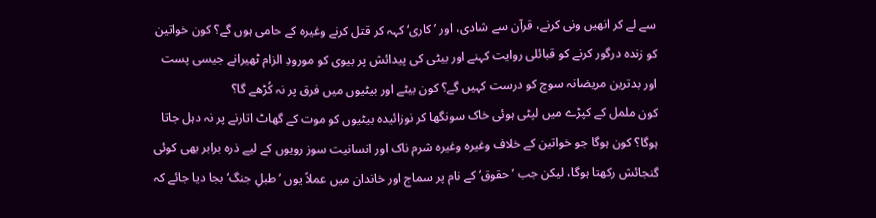سے لے کر انھیں ونی کرنے، قرآن سے شادی، اور ’کاری‘ کہہ کر قتل کرنے وغیرہ کے حامی ہوں گے؟ کون خواتین کو زندہ درگور کرنے کو قبائلی روایت کہنے اور بیٹی کی پیدائش پر بیوی کو مورودِ الزام ٹھیرانے جیسی پست اور بدترین مریضانہ سوچ کو درست کہیں گے؟ کون بیٹے اور بیٹیوں میں فرق پر نہ کُڑھے گا؟
کون ململ کے کپڑے میں لپٹی ہوئی خاک سونگھا کر نوزائیدہ بیٹیوں کو موت کے گھاٹ اتارنے پر نہ دہل جاتا ہوگا؟ کون ہوگا جو خواتین کے خلاف وغیرہ وغیرہ شرم ناک اور انسانیت سوز رویوں کے لیے ذرہ برابر بھی کوئی گنجائش رکھتا ہوگا، لیکن جب ’حقوق‘ کے نام پر سماج اور خاندان میں عملاً یوں ’طبلِ جنگ‘ بجا دیا جائے کہ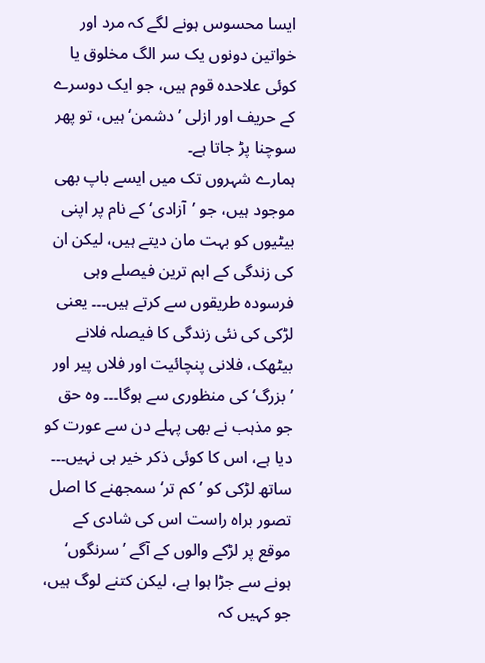ایسا محسوس ہونے لگے کہ مرد اور خواتین دونوں یک سر الگ مخلوق یا کوئی علاحدہ قوم ہیں، جو ایک دوسرے کے حریف اور ازلی ’دشمن‘ ہیں، تو پھر سوچنا پڑ جاتا ہے۔
ہمارے شہروں تک میں ایسے باپ بھی موجود ہیں، جو ’آزادی‘ کے نام پر اپنی بیٹیوں کو بہت مان دیتے ہیں، لیکن ان کی زندگی کے اہم ترین فیصلے وہی فرسودہ طریقوں سے کرتے ہیں۔۔۔ یعنی لڑکی کی نئی زندگی کا فیصلہ فلانے بیٹھک، فلانی پنچائیت اور فلاں پیر اور ’بزرگ‘ کی منظوری سے ہوگا۔۔۔ وہ حق جو مذہب نے بھی پہلے دن سے عورت کو دیا ہے، اس کا کوئی ذکر خیر ہی نہیں۔۔۔ ساتھ لڑکی کو ’کم تر‘ سمجھنے کا اصل تصور براہ راست اس کی شادی کے موقع پر لڑکے والوں کے آگے ’سرنگوں‘ ہونے سے جڑا ہوا ہے، لیکن کتنے لوگ ہیں، جو کہیں کہ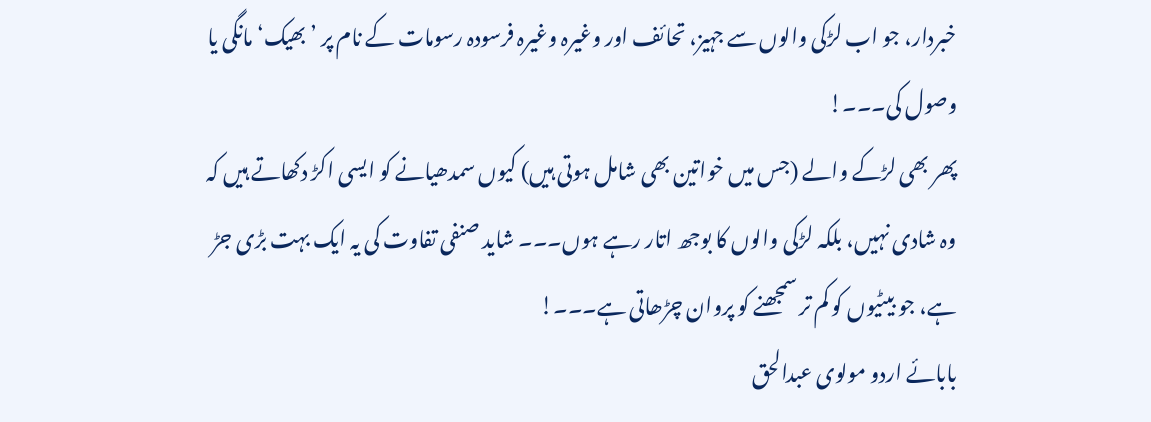خبردار، جو اب لڑکی والوں سے جہیز، تحائف اور وغیرہ وغیرہ فرسودہ رسومات کے نام پر ’بھیک‘ مانگی یا وصول کی۔۔۔!
پھر بھی لڑکے والے (جس میں خواتین بھی شامل ہوتی ہیں) کیوں سمدھیانے کو ایسی اکڑ دکھاتے ہیں کہ وہ شادی نہیں، بلکہ لڑکی والوں کا بوجھ اتار رہے ہوں۔۔۔ شاید صنفی تفاوت کی یہ ایک بہت بڑی جڑ ہے، جو بیٹیوں کو کم تر سمجھنے کو پروان چڑھاتی ہے۔۔۔!
بابائے اردو مولوی عبدالحق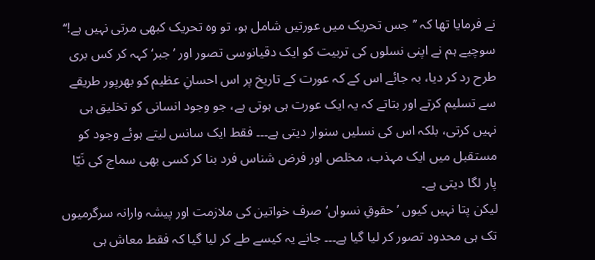نے فرمایا تھا کہ ’’جس تحریک میں عورتیں شامل ہو، تو وہ تحریک کبھی مرتی نہیں ہے!‘‘ سوچیے ہم نے اپنی نسلوں کی تربیت کو ایک دقیانوسی تصور اور ’جبر‘ کہہ کر کس بری طرح رد کر دیا، بہ جائے اس کے کہ عورت کے تاریخ پر اس احسانِ عظیم کو بھرپور طریقے سے تسلیم کرتے اور بتاتے کہ یہ ایک عورت ہی ہوتی ہے، جو وجود انسانی کو تخلیق ہی نہیں کرتی، بلکہ اس کی نسلیں سنوار دیتی ہے۔۔۔ فقط ایک سانس لیتے ہوئے وجود کو مستقبل میں ایک مہذب، مخلص اور فرض شناس فرد بنا کر کسی بھی سماج کی نَیّا پار لگا دیتی ہے۔
لیکن پتا نہیں کیوں ’حقوقِ نسواں‘ صرف خواتین کی ملازمت اور پیشہ وارانہ سرگرمیوں تک ہی محدود تصور کر لیا گیا ہے۔۔۔ جانے یہ کیسے طے کر لیا گیا کہ فقط معاش ہی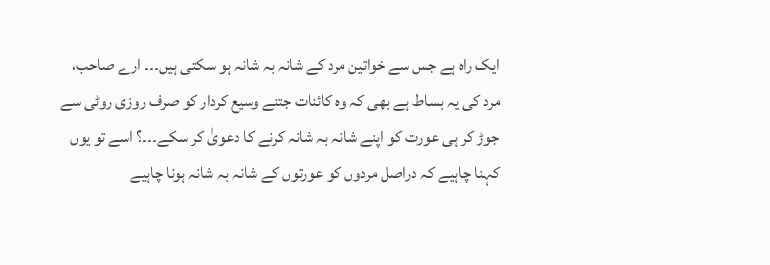ایک راہ ہے جس سے خواتین مرد کے شانہ بہ شانہ ہو سکتی ہیں۔۔۔ ارے صاحب، مرد کی یہ بساط ہے بھی کہ وہ کائنات جتنے وسیع کردار کو صرف روزی روٹی سے جوڑ کر ہی عورت کو اپنے شانہ بہ شانہ کرنے کا دعویٰ کر سکے۔۔۔؟ اسے تو یوں کہنا چاہیے کہ دراصل مردوں کو عورتوں کے شانہ بہ شانہ ہونا چاہیے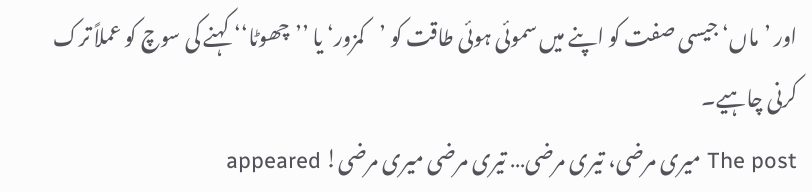اور ’ماں‘ جیسی صفت کو اپنے میں سموئی ہوئی طاقت کو ’کمزور‘ یا ’’چھوٹا‘‘ کہنے کی سوچ کو عملاً ترک کرنی چاہیے۔
The post میری مرضی، تیری مرضی… تیری مرضی میری مرضی! appeared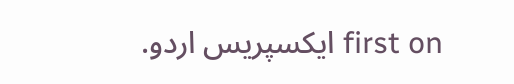first on ایکسپریس اردو.